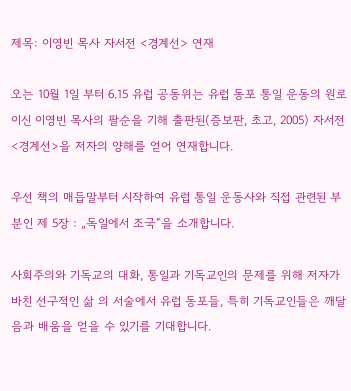제목: 이영빈 목사 자서전 <경계선> 연재

오는 10월 1일 부터 6.15 유럽 공동위는 유럽 동포 통일 운동의 원로이신 이영빈 목사의 팔순을 기해 출판된(증보판, 초고, 2005) 자서전 <경계선>을 저자의 양해를 얻어 연재합니다.

우선 책의 매듭말부터 시작하여 유럽 통일 운동사와 직접 관련된 부분인 제 5장 : „독일에서 조국“을 소개합니다.

사회주의와 기독교의 대화, 통일과 기독교인의 문제를 위해 저자가 바친 선구적인 삶 의 서술에서 유럽 동포들, 특히 기독교인들은 깨달음과 배움을 얻을 수 있기를 기대합니다.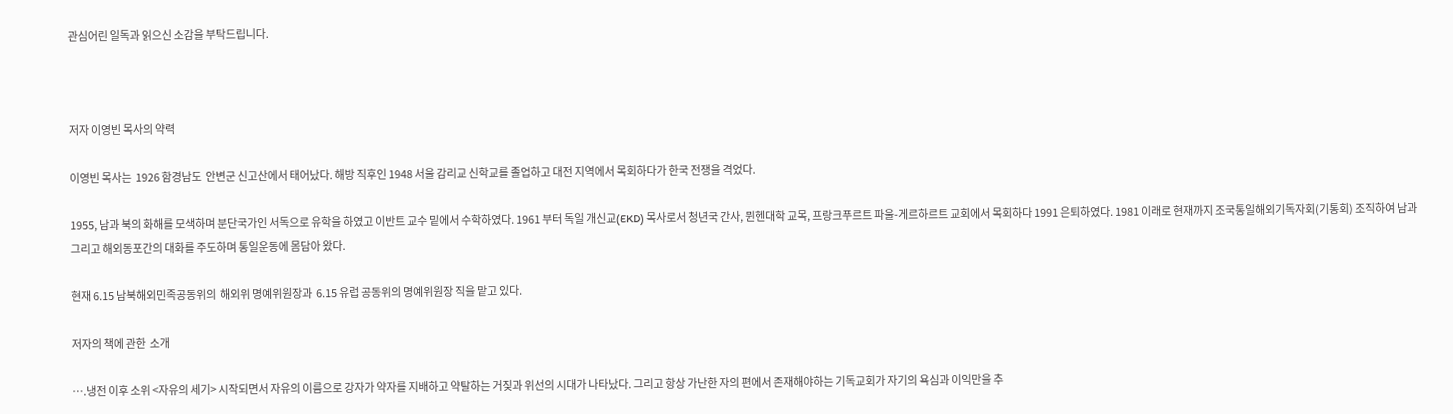관심어린 일독과 읽으신 소감을 부탁드립니다.



저자 이영빈 목사의 약력

이영빈 목사는  1926 함경남도  안변군 신고산에서 태어났다. 해방 직후인 1948 서울 감리교 신학교를 졸업하고 대전 지역에서 목회하다가 한국 전쟁을 격었다.

1955, 남과 북의 화해를 모색하며 분단국가인 서독으로 유학을 하였고 이반트 교수 밑에서 수학하였다. 1961 부터 독일 개신교(EKD) 목사로서 청년국 간사, 뮌헨대학 교목, 프랑크푸르트 파울-게르하르트 교회에서 목회하다 1991 은퇴하였다. 1981 이래로 현재까지 조국통일해외기독자회(기통회) 조직하여 남과 그리고 해외동포간의 대화를 주도하며 통일운동에 몸담아 왔다.

현재 6.15 남북해외민족공동위의  해외위 명예위원장과  6.15 유럽 공동위의 명예위원장 직을 맡고 있다.

저자의 책에 관한  소개

….냉전 이후 소위 <자유의 세기> 시작되면서 자유의 이름으로 강자가 약자를 지배하고 약탈하는 거짖과 위선의 시대가 나타났다. 그리고 항상 가난한 자의 편에서 존재해야하는 기독교회가 자기의 욕심과 이익만을 추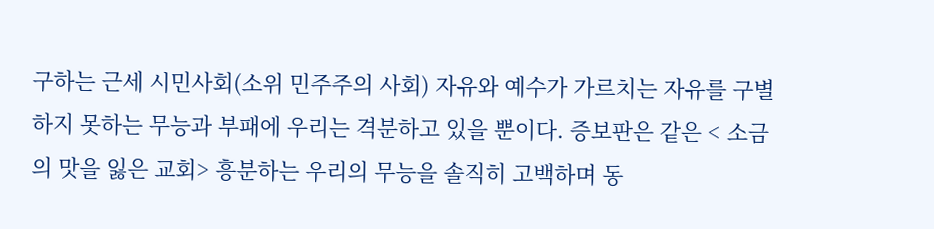구하는 근세 시민사회(소위 민주주의 사회) 자유와 예수가 가르치는 자유를 구별하지 못하는 무능과 부패에 우리는 격분하고 있을 뿐이다. 증보판은 같은 < 소금의 맛을 잃은 교회> 흥분하는 우리의 무능을 솔직히 고백하며 동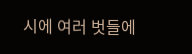시에 여러 벗들에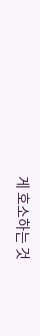게 호소하는 것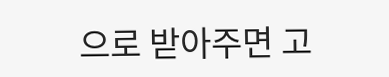으로 받아주면 고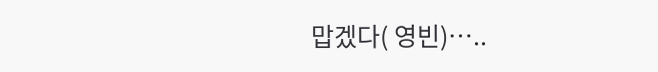맙겠다( 영빈)…..